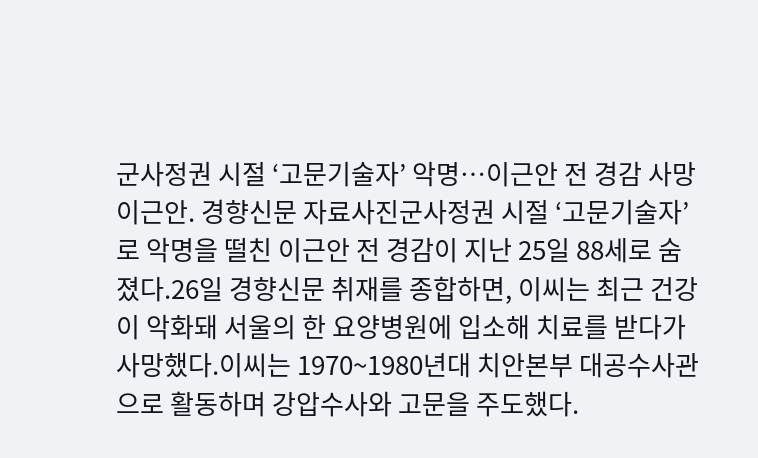군사정권 시절 ‘고문기술자’ 악명…이근안 전 경감 사망
이근안. 경향신문 자료사진군사정권 시절 ‘고문기술자’로 악명을 떨친 이근안 전 경감이 지난 25일 88세로 숨졌다.26일 경향신문 취재를 종합하면, 이씨는 최근 건강이 악화돼 서울의 한 요양병원에 입소해 치료를 받다가 사망했다.이씨는 1970~1980년대 치안본부 대공수사관으로 활동하며 강압수사와 고문을 주도했다.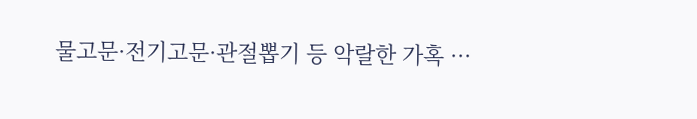물고문·전기고문·관절뽑기 등 악랄한 가혹 ···